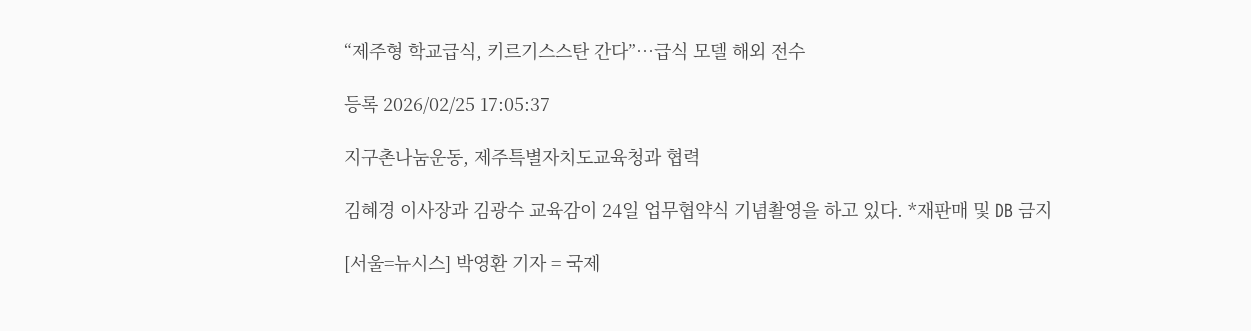“제주형 학교급식, 키르기스스탄 간다”…급식 모델 해외 전수

등록 2026/02/25 17:05:37

지구촌나눔운동, 제주특별자치도교육청과 협력

김혜경 이사장과 김광수 교육감이 24일 업무협약식 기념촬영을 하고 있다. *재판매 및 DB 금지

[서울=뉴시스] 박영환 기자 = 국제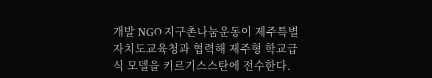개발 NGO 지구촌나눔운동이 제주특별자치도교육청과 협력해 제주형 학교급식 모델을 키르기스스탄에 전수한다.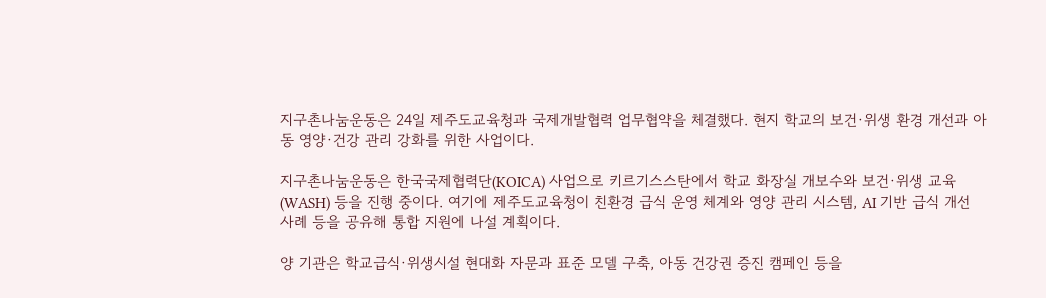지구촌나눔운동은 24일 제주도교육청과 국제개발협력 업무협약을 체결했다. 현지 학교의 보건·위생 환경 개선과 아동 영양·건강 관리 강화를 위한 사업이다.

지구촌나눔운동은 한국국제협력단(KOICA) 사업으로 키르기스스탄에서 학교 화장실 개보수와 보건·위생 교육(WASH) 등을 진행 중이다. 여기에 제주도교육청이 친환경 급식 운영 체계와 영양 관리 시스템, AI 기반 급식 개선 사례 등을 공유해 통합 지원에 나설 계획이다.

양 기관은 학교급식·위생시설 현대화 자문과 표준 모델 구축, 아동 건강권 증진 캠페인 등을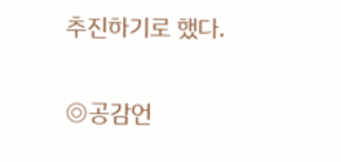추진하기로 했다.

◎공감언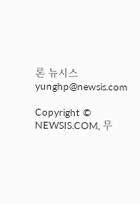론 뉴시스 yunghp@newsis.com

Copyright © NEWSIS.COM, 무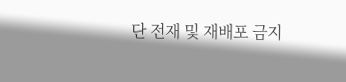단 전재 및 재배포 금지